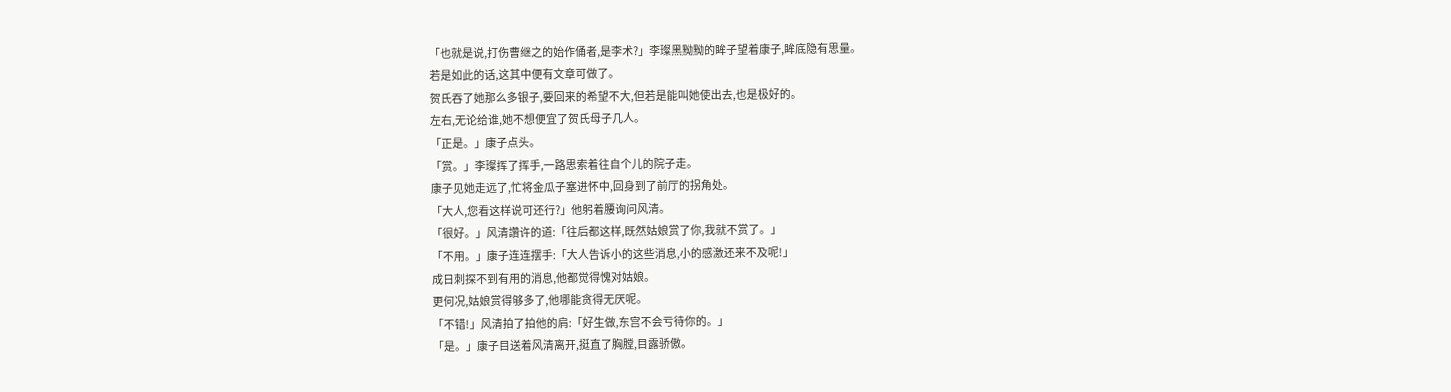「也就是说,打伤曹继之的始作俑者,是李术?」李璨黑黝黝的眸子望着康子,眸底隐有思量。
若是如此的话,这其中便有文章可做了。
贺氏吞了她那么多银子,要回来的希望不大,但若是能叫她使出去,也是极好的。
左右,无论给谁,她不想便宜了贺氏母子几人。
「正是。」康子点头。
「赏。」李璨挥了挥手,一路思索着往自个儿的院子走。
康子见她走远了,忙将金瓜子塞进怀中,回身到了前厅的拐角处。
「大人,您看这样说可还行?」他躬着腰询问风清。
「很好。」风清讚许的道:「往后都这样,既然姑娘赏了你,我就不赏了。」
「不用。」康子连连摆手:「大人告诉小的这些消息,小的感激还来不及呢!」
成日刺探不到有用的消息,他都觉得愧对姑娘。
更何况,姑娘赏得够多了,他哪能贪得无厌呢。
「不错!」风清拍了拍他的肩:「好生做,东宫不会亏待你的。」
「是。」康子目送着风清离开,挺直了胸膛,目露骄傲。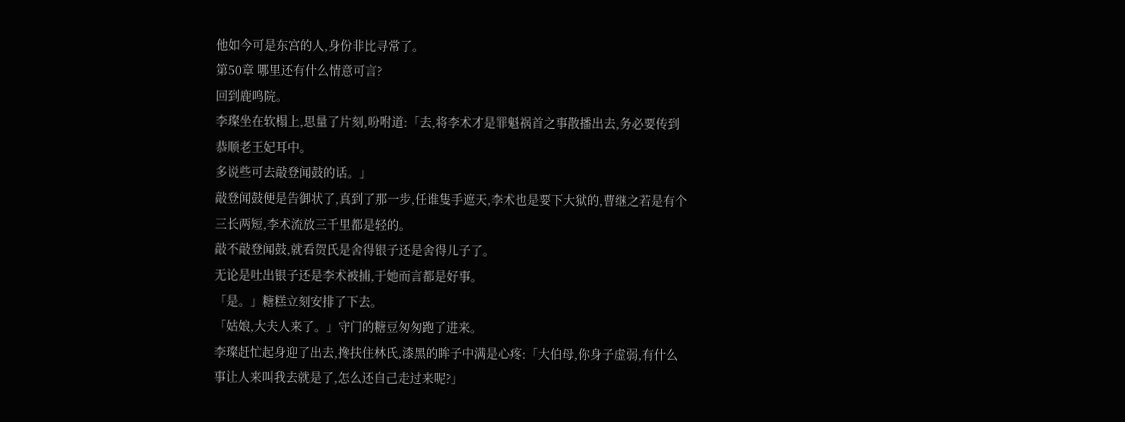他如今可是东宫的人,身份非比寻常了。
第50章 哪里还有什么情意可言?
回到鹿鸣院。
李璨坐在软榻上,思量了片刻,吩咐道:「去,将李术才是罪魁祸首之事散播出去,务必要传到恭顺老王妃耳中。
多说些可去敲登闻鼓的话。」
敲登闻鼓便是告御状了,真到了那一步,任谁隻手遮天,李术也是要下大狱的,曹继之若是有个三长两短,李术流放三千里都是轻的。
敲不敲登闻鼓,就看贺氏是舍得银子还是舍得儿子了。
无论是吐出银子还是李术被捕,于她而言都是好事。
「是。」糖糕立刻安排了下去。
「姑娘,大夫人来了。」守门的糖豆匆匆跑了进来。
李璨赶忙起身迎了出去,搀扶住林氏,漆黑的眸子中满是心疼:「大伯母,你身子虚弱,有什么事让人来叫我去就是了,怎么还自己走过来呢?」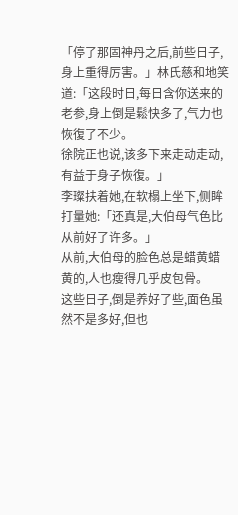「停了那固神丹之后,前些日子,身上重得厉害。」林氏慈和地笑道:「这段时日,每日含你送来的老参,身上倒是鬆快多了,气力也恢復了不少。
徐院正也说,该多下来走动走动,有益于身子恢復。」
李璨扶着她,在软榻上坐下,侧眸打量她:「还真是,大伯母气色比从前好了许多。」
从前,大伯母的脸色总是蜡黄蜡黄的,人也瘦得几乎皮包骨。
这些日子,倒是养好了些,面色虽然不是多好,但也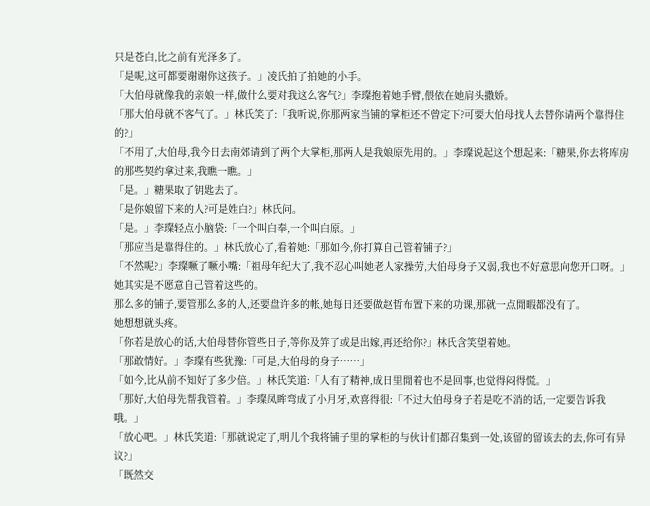只是苍白,比之前有光泽多了。
「是呢,这可都要谢谢你这孩子。」凌氏拍了拍她的小手。
「大伯母就像我的亲娘一样,做什么要对我这么客气?」李璨抱着她手臂,偎依在她肩头撒娇。
「那大伯母就不客气了。」林氏笑了:「我听说,你那两家当铺的掌柜还不曾定下?可要大伯母找人去替你请两个靠得住的?」
「不用了,大伯母,我今日去南郊请到了两个大掌柜,那两人是我娘原先用的。」李璨说起这个想起来:「糖果,你去将库房的那些契约拿过来,我瞧一瞧。」
「是。」糖果取了钥匙去了。
「是你娘留下来的人?可是姓白?」林氏问。
「是。」李璨轻点小脑袋:「一个叫白奉,一个叫白原。」
「那应当是靠得住的。」林氏放心了,看着她:「那如今,你打算自己管着铺子?」
「不然呢?」李璨噘了噘小嘴:「祖母年纪大了,我不忍心叫她老人家操劳,大伯母身子又弱,我也不好意思向您开口呀。」
她其实是不愿意自己管着这些的。
那么多的铺子,要管那么多的人,还要盘许多的帐,她每日还要做赵晢布置下来的功课,那就一点閒暇都没有了。
她想想就头疼。
「你若是放心的话,大伯母替你管些日子,等你及笄了或是出嫁,再还给你?」林氏含笑望着她。
「那敢情好。」李璨有些犹豫:「可是,大伯母的身子……」
「如今,比从前不知好了多少倍。」林氏笑道:「人有了精神,成日里閒着也不是回事,也觉得闷得慌。」
「那好,大伯母先帮我管着。」李璨凤眸弯成了小月牙,欢喜得很:「不过大伯母身子若是吃不消的话,一定要告诉我哦。」
「放心吧。」林氏笑道:「那就说定了,明儿个我将铺子里的掌柜的与伙计们都召集到一处,该留的留该去的去,你可有异议?」
「既然交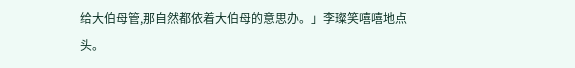给大伯母管,那自然都依着大伯母的意思办。」李璨笑嘻嘻地点头。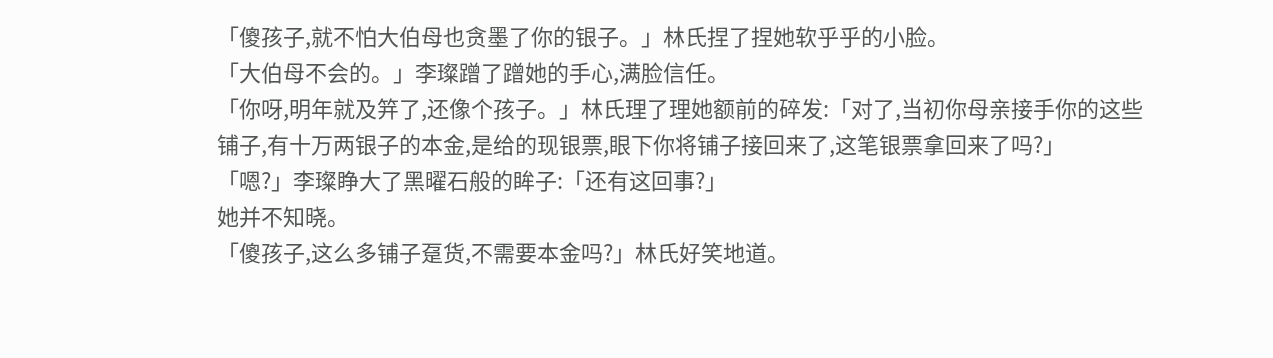「傻孩子,就不怕大伯母也贪墨了你的银子。」林氏捏了捏她软乎乎的小脸。
「大伯母不会的。」李璨蹭了蹭她的手心,满脸信任。
「你呀,明年就及笄了,还像个孩子。」林氏理了理她额前的碎发:「对了,当初你母亲接手你的这些铺子,有十万两银子的本金,是给的现银票,眼下你将铺子接回来了,这笔银票拿回来了吗?」
「嗯?」李璨睁大了黑曜石般的眸子:「还有这回事?」
她并不知晓。
「傻孩子,这么多铺子趸货,不需要本金吗?」林氏好笑地道。